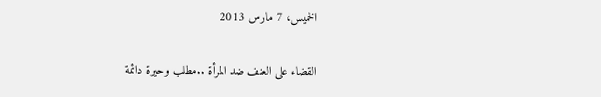الخميس، 7 مارس 2013

القضاء على العنف ضد المرأة ..مطلب وحيرة دائمة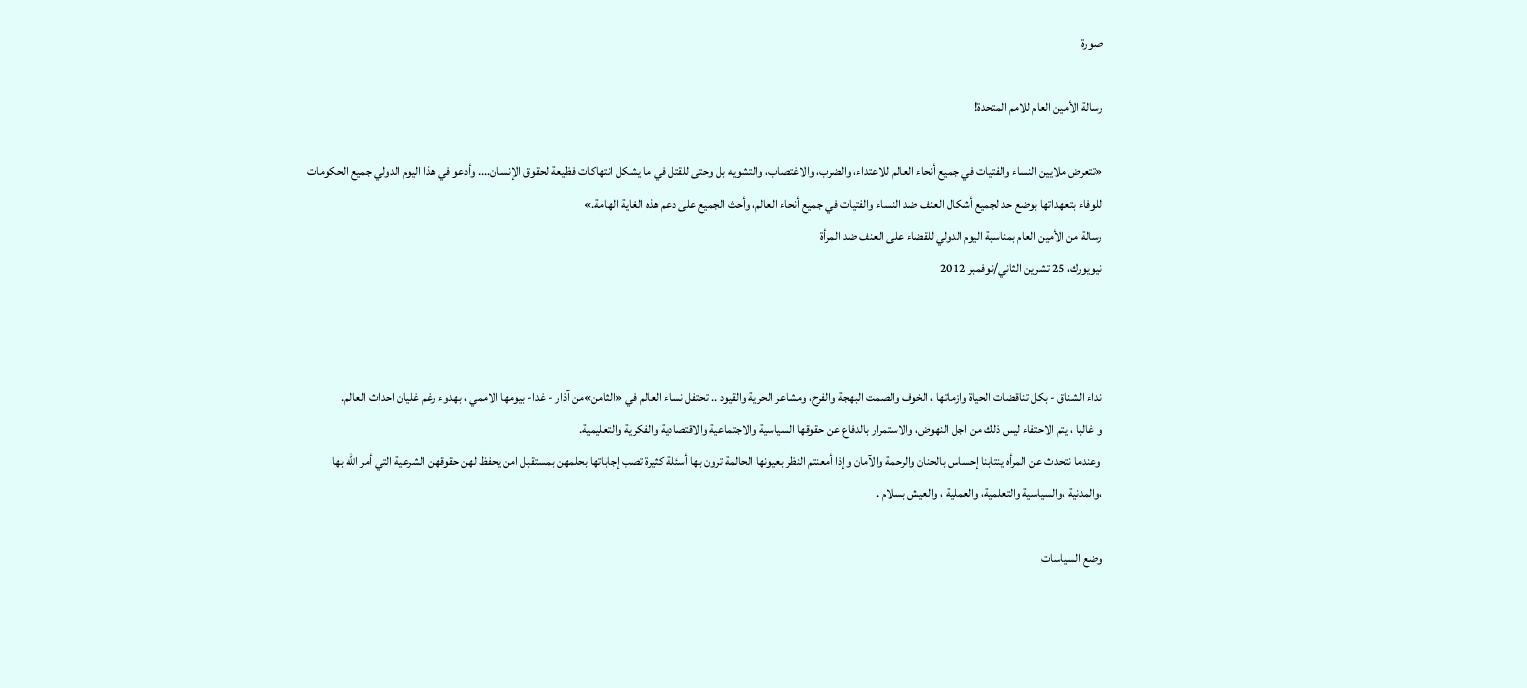صورة

رسالة الأمين العام للامم المتحدة!

«تتعرض ملايين النساء والفتيات في جميع أنحاء العالم للاعتداء، والضرب، والاغتصاب، والتشويه بل وحتى للقتل في ما يشكل انتهاكات فظيعة لحقوق الإنسان.... وأدعو في هذا اليوم الدولي جميع الحكومات للوفاء بتعهداتها بوضع حد لجميع أشكال العنف ضد النساء والفتيات في جميع أنحاء العالم، وأحث الجميع على دعم هذه الغاية الهامة.»
رسالة من الأمين العام بمناسبة اليوم الدولي للقضاء على العنف ضد المرأة
نيويورك، 25 تشرين الثاني/نوفمبر 2012



نداء الشناق - بكل تناقضات الحياة وازماتها ، الخوف والصمت البهجة والفرح، ومشاعر الحرية والقيود .. تحتفل نساء العالم في «الثامن»من آذار - غدا- بيومها الاممي ، بهدوء رغم غليان احداث العالم.
و غالبا ، يتم الاحتفاء ليس ذلك من اجل النهوض، والاستمرار بالدفاع عن حقوقها السياسية والاجتماعية والاقتصادية والفكرية والتعليمية.
 وعندما نتحدث عن المرأه ينتابنا إحساس بالحنان والرحمة والآمان وإذا أمعنتم النظر بعيونها الحالمة ترون بها أسئلة كثيرة تصب إجاباتها بحلمهن بمستقبل امن يحفظ لهن حقوقهن الشرعية التي أمر الله بها ،والمدنية ،والسياسية والتعلمية، والعملية ، والعيش بسلام .

وضع السياسات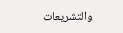والتشريعات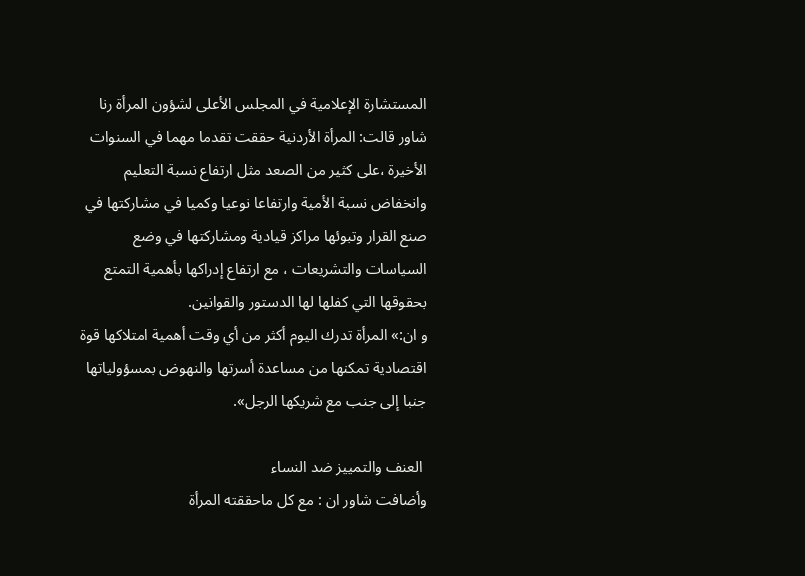المستشارة الإعلامية في المجلس الأعلى لشؤون المرأة رنا شاور قالت: المرأة الأردنية حققت تقدما مهما في السنوات الأخيرة ،على كثير من الصعد مثل ارتفاع نسبة التعليم وانخفاض نسبة الأمية وارتفاعا نوعيا وكميا في مشاركتها في صنع القرار وتبوئها مراكز قيادية ومشاركتها في وضع السياسات والتشريعات ، مع ارتفاع إدراكها بأهمية التمتع بحقوقها التي كفلها لها الدستور والقوانين.
و ان:» المرأة تدرك اليوم أكثر من أي وقت أهمية امتلاكها قوة اقتصادية تمكنها من مساعدة أسرتها والنهوض بمسؤولياتها جنبا إلى جنب مع شريكها الرجل».

 العنف والتمييز ضد النساء
وأضافت شاور ان : مع كل ماحققته المرأة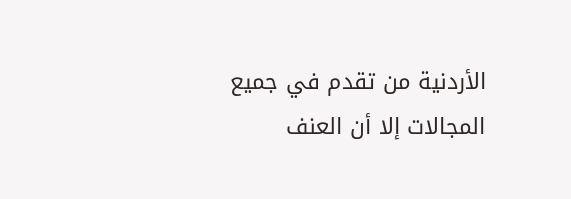الأردنية من تقدم في جميع المجالات إلا أن العنف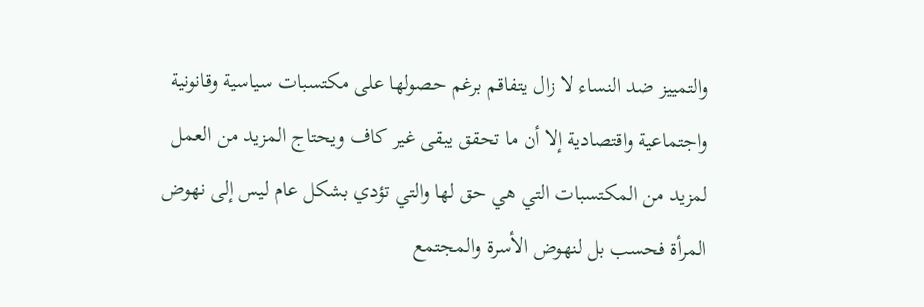والتمييز ضد النساء لا زال يتفاقم برغم حصولها على مكتسبات سياسية وقانونية واجتماعية واقتصادية إلا أن ما تحقق يبقى غير كاف ويحتاج المزيد من العمل لمزيد من المكتسبات التي هي حق لها والتي تؤدي بشكل عام ليس إلى نهوض المرأة فحسب بل لنهوض الأسرة والمجتمع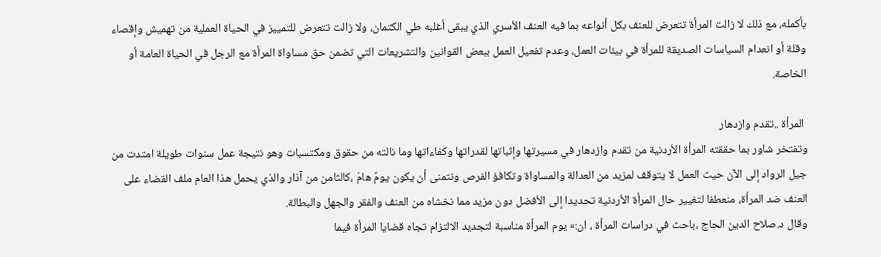بأكمله، مع ذلك لا زالت المرأة تتعرض للعنف بكل أنواعه بما فيه العنف الأسري الذي يبقى أغلبه طي الكتمان، ولا زالت تتعرض للتمييز في الحياة العملية من تهميش وإقصاء وقلة أو انعدام السياسات الصديقة للمرأة في بيئات العمل، وعدم تفعيل العمل ببعض القوانين والتشريعات التي تضمن حق مساواة المرأة مع الرجل في الحياة العامة أو الخاصة.

 المرأة ..تقدم وازدهار
وتفتخر شاور بما حققته المرأة الأردنية من تقدم وازدهار في مسيرتها وإثباتها لقدراتها وكفاءاتها وما نالته من حقوق ومكتسبات وهو نتيجة عمل سنوات طويلة امتدت من جيل الرواد إلى الآن حيث العمل لا يتوقف لمزيد من العدالة والمساواة وتكافؤ الفرص ونتمنى أن يكون يومٌ هامّ ،كالثامن من آذار والذي يحمل هذا العام ملف القضاء على العنف ضد المرأة، منعطفا لتغيير حال المرأة الأردنية تحديدا إلى الأفضل دون مزيد مما نخشاه من العنف والفقر والجهل والبطالة.
وقال د.صلاح الدين الحاج ،باحث في دراسات المرأة ، ان:» يوم المرأة مناسبة لتجديد الالتزام تجاه قضايا المرأة فيما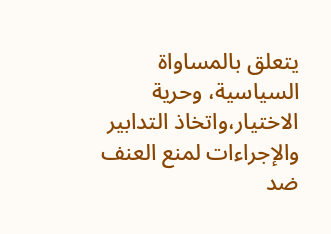يتعلق بالمساواة السياسية، وحرية الاختيار،واتخاذ التدابير والإجراءات لمنع العنف ضد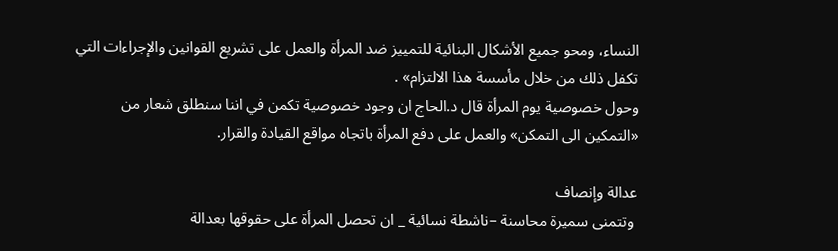النساء، ومحو جميع الأشكال البنائية للتمييز ضد المرأة والعمل على تشريع القوانين والإجراءات التي تكفل ذلك من خلال مأسسة هذا الالتزام» .
وحول خصوصية يوم المرأة قال د.الحاج ان وجود خصوصية تكمن في اننا سنطلق شعار من «التمكين الى التمكن» والعمل على دفع المرأة باتجاه مواقع القيادة والقرار.

عدالة وإنصاف
 وتتمنى سميرة محاسنة –ناشطة نسائية _ ان تحصل المرأة على حقوقها بعدالة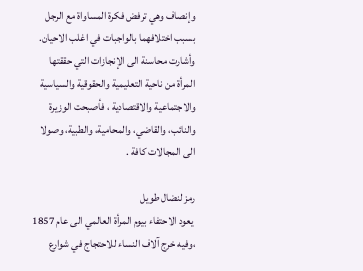وإنصاف وهي ترفض فكرة المساواة مع الرجل بسبب اختلافهما بالواجبات في اغلب الاحيان.
وأشارت محاسنة الى الإنجازات التي حققتها المرأة من ناحية التعليمية والحقوقية والسياسية والاجتماعية والاقتصادية ، فأصبحت الوزيرة والنائب، والقاضي، والمحامية، والطبية، وصولا الى المجالات كافة .

رمز لنضال طويل
 يعود الاحتفاء بيوم المرأة العالمي الى عام 1857 ،وفيه خرج آلاف النساء للاحتجاج في شوارع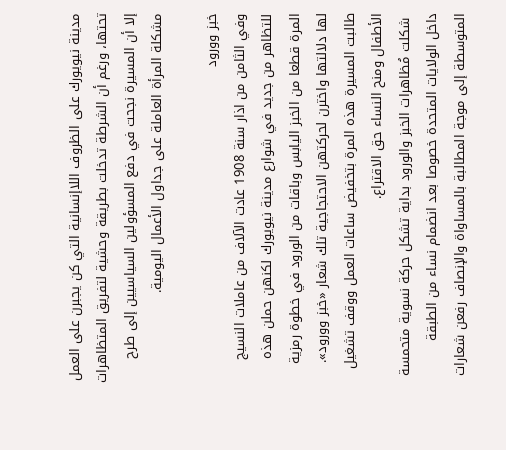مدينة نيويورك على الظروف اللاإنسانية التي كن يجبرن على العمل تحتها، ورغم أن الشرطة تدخلت بطريقة وحشية لتفريق المتظاهرات إلا أن المسيرة نجحت في دفع المسؤولين السياسيين إلى طرح مشكلة المرأة العاملة على جداول الأعمال اليومية.

خبز وورود
وفي الثامن من اذار سنة 1908 عادت الآلاف من عاملات النسيج للتظاهر من جديد في شوارع مدينة نيويورك لكنهن حملن هذه المرة قطعا من الخبز اليابس وباقات من الورود في خطوة رمزية لها دلالتها واخترن لحركتهن الاحتجاجية تلك شعار «خبز وورود». طالبت المسيرة هذه المرة بتخفيض ساعات العمل ووقف تشغيل الأطفال ومنح النساء حق الاقتراع.
 شكلت مُظاهرات الخبز والورود بداية تشكل حركة نسوية متحمسة داخل الولايات المتحدة خصوصا بعد انضمام نساء من الطبقة المتوسطة إلى موجة المطالبة بالمساواة والإنصاف رفعن شعارات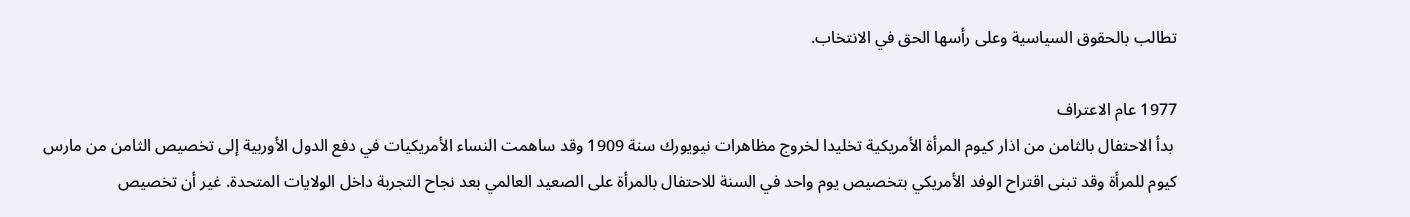تطالب بالحقوق السياسية وعلى رأسها الحق في الانتخاب.

1977 عام الاعتراف
 بدأ الاحتفال بالثامن من اذار كيوم المرأة الأمريكية تخليدا لخروج مظاهرات نيويورك سنة 1909 وقد ساهمت النساء الأمريكيات في دفع الدول الأوربية إلى تخصيص الثامن من مارس كيوم للمرأة وقد تبنى اقتراح الوفد الأمريكي بتخصيص يوم واحد في السنة للاحتفال بالمرأة على الصعيد العالمي بعد نجاح التجربة داخل الولايات المتحدة. غير أن تخصيص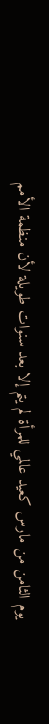يوم الثامن من مارس كعيد عالمي للمرأة لم يتم إلا بعد سنوات طويلة لأن منظمة الأمم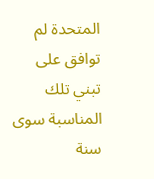المتحدة لم توافق على تبني تلك المناسبة سوى سنة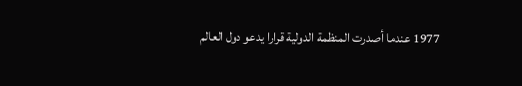1977 عندما أصدرت المنظمة الدولية قرارا يدعو دول العالم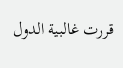قررت غالبية الدول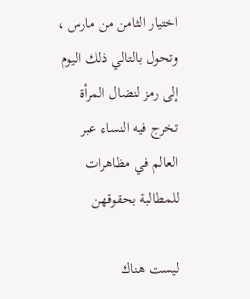اختيار الثامن من مارس ، وتحول بالتالي ذلك اليوم إلى رمز لنضال المرأة تخرج فيه النساء عبر العالم في مظاهرات للمطالبة بحقوقهن

ليست هناك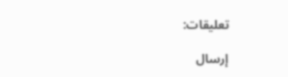تعليقات:

إرسال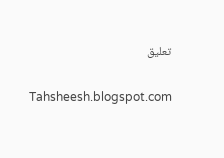تعليق

Tahsheesh.blogspot.com